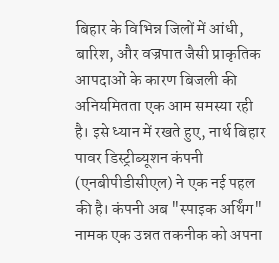बिहार के विभिन्न जिलों में आंधी, बारिश, और वज्रपात जैसी प्राकृतिक आपदाओं के कारण बिजली की अनियमितता एक आम समस्या रही है। इसे ध्यान में रखते हुए, नार्थ बिहार पावर डिस्ट्रीब्यूशन कंपनी (एनबीपीडीसीएल) ने एक नई पहल की है। कंपनी अब "स्पाइक अर्थिंग" नामक एक उन्नत तकनीक को अपना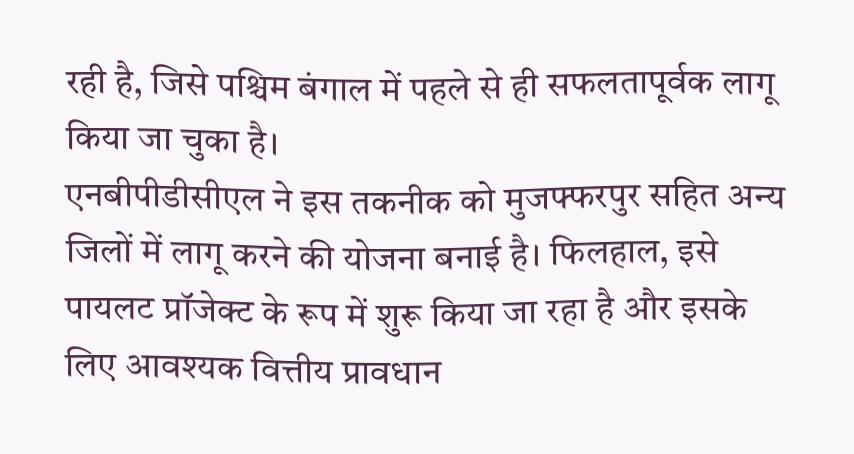रही है, जिसे पश्चिम बंगाल में पहले से ही सफलतापूर्वक लागू किया जा चुका है।
एनबीपीडीसीएल ने इस तकनीक को मुजफ्फरपुर सहित अन्य जिलों में लागू करने की योजना बनाई है। फिलहाल, इसे पायलट प्रॉजेक्ट के रूप में शुरू किया जा रहा है और इसके लिए आवश्यक वित्तीय प्रावधान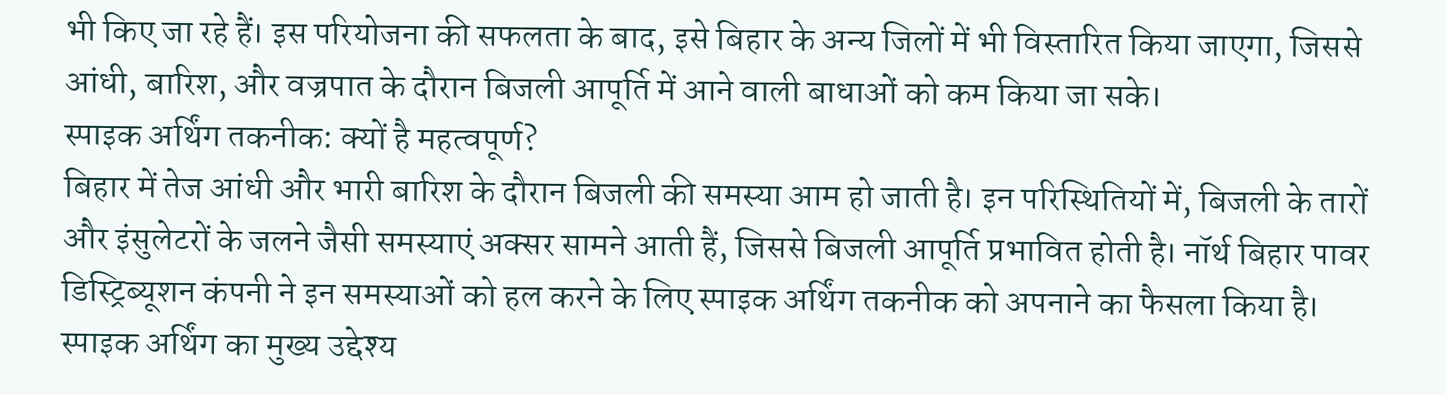भी किए जा रहे हैं। इस परियोजना की सफलता के बाद, इसे बिहार के अन्य जिलों में भी विस्तारित किया जाएगा, जिससे आंधी, बारिश, और वज्रपात के दौरान बिजली आपूर्ति में आने वाली बाधाओं को कम किया जा सके।
स्पाइक अर्थिंग तकनीक: क्यों है महत्वपूर्ण?
बिहार में तेज आंधी और भारी बारिश के दौरान बिजली की समस्या आम हो जाती है। इन परिस्थितियों में, बिजली के तारों और इंसुलेटरों के जलने जैसी समस्याएं अक्सर सामने आती हैं, जिससे बिजली आपूर्ति प्रभावित होती है। नॉर्थ बिहार पावर डिस्ट्रिब्यूशन कंपनी ने इन समस्याओं को हल करने के लिए स्पाइक अर्थिंग तकनीक को अपनाने का फैसला किया है।
स्पाइक अर्थिंग का मुख्य उद्देश्य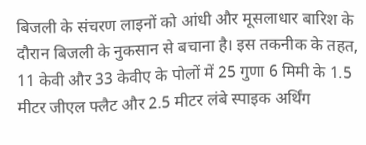बिजली के संचरण लाइनों को आंधी और मूसलाधार बारिश के दौरान बिजली के नुकसान से बचाना है। इस तकनीक के तहत, 11 केवी और 33 केवीए के पोलों में 25 गुणा 6 मिमी के 1.5 मीटर जीएल फ्लैट और 2.5 मीटर लंबे स्पाइक अर्थिंग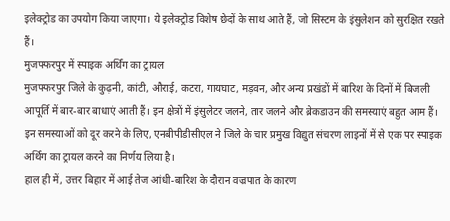इलेक्ट्रोड का उपयोग किया जाएगा। ये इलेक्ट्रोड विशेष छेदों के साथ आते हैं, जो सिस्टम के इंसुलेशन को सुरक्षित रखते हैं।
मुजफ्फरपुर में स्पाइक अर्थिंग का ट्रायल
मुजफ्फरपुर जिले के कुढ़नी, कांटी, औराई, कटरा, गायघाट, मड़वन, और अन्य प्रखंडों में बारिश के दिनों में बिजली आपूर्ति में बार-बार बाधाएं आती हैं। इन क्षेत्रों में इंसुलेटर जलने, तार जलने और ब्रेकडाउन की समस्याएं बहुत आम हैं। इन समस्याओं को दूर करने के लिए, एनबीपीडीसीएल ने जिले के चार प्रमुख विद्युत संचरण लाइनों में से एक पर स्पाइक अर्थिंग का ट्रायल करने का निर्णय लिया है।
हाल ही में, उत्तर बिहार में आई तेज आंधी-बारिश के दौरान वज्रपात के कारण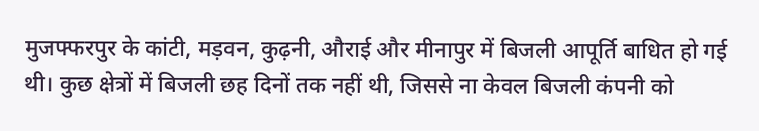मुजफ्फरपुर के कांटी, मड़वन, कुढ़नी, औराई और मीनापुर में बिजली आपूर्ति बाधित हो गई थी। कुछ क्षेत्रों में बिजली छह दिनों तक नहीं थी, जिससे ना केवल बिजली कंपनी को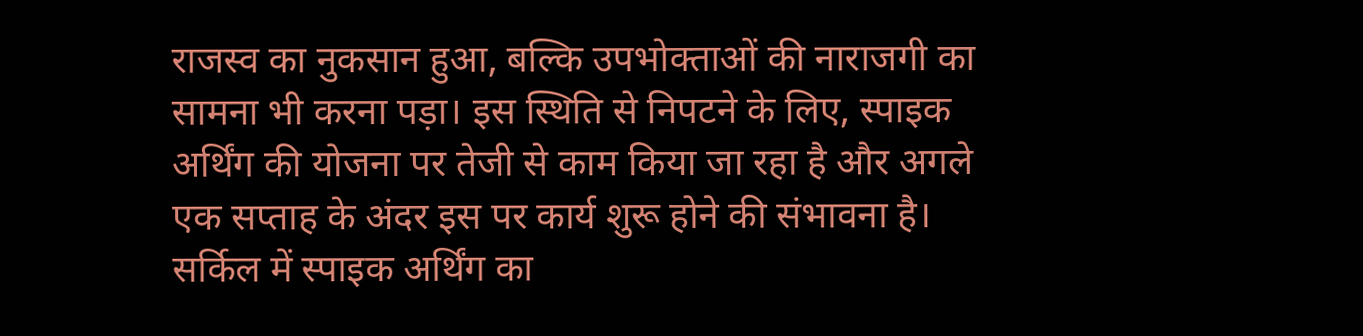राजस्व का नुकसान हुआ, बल्कि उपभोक्ताओं की नाराजगी का सामना भी करना पड़ा। इस स्थिति से निपटने के लिए, स्पाइक अर्थिंग की योजना पर तेजी से काम किया जा रहा है और अगले एक सप्ताह के अंदर इस पर कार्य शुरू होने की संभावना है।
सर्किल में स्पाइक अर्थिंग का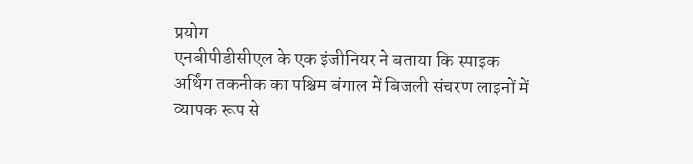प्रयोग
एनबीपीडीसीएल के एक इंजीनियर ने बताया कि स्पाइक अर्थिंग तकनीक का पश्चिम बंगाल में बिजली संचरण लाइनों में व्यापक रूप से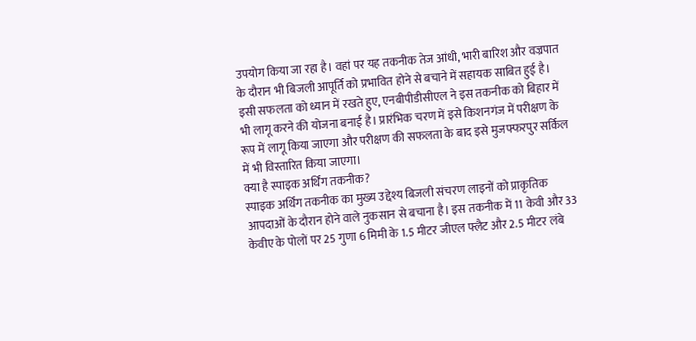उपयोग किया जा रहा है। वहां पर यह तकनीक तेज आंधी, भारी बारिश और वज्रपात के दौरान भी बिजली आपूर्ति को प्रभावित होने से बचाने में सहायक साबित हुई है। इसी सफलता को ध्यान में रखते हुए, एनबीपीडीसीएल ने इस तकनीक को बिहार में भी लागू करने की योजना बनाई है। प्रारंभिक चरण में इसे किशनगंज में परीक्षण के रूप में लागू किया जाएगा और परीक्षण की सफलता के बाद इसे मुजफ्फरपुर सर्किल में भी विस्तारित किया जाएगा।
क्या है स्पाइक अर्थिंग तकनीक?
स्पाइक अर्थिंग तकनीक का मुख्य उद्देश्य बिजली संचरण लाइनों को प्राकृतिक आपदाओं के दौरान होने वाले नुकसान से बचाना है। इस तकनीक में 11 केवी और 33 केवीए के पोलों पर 25 गुणा 6 मिमी के 1.5 मीटर जीएल फ्लैट और 2.5 मीटर लंबे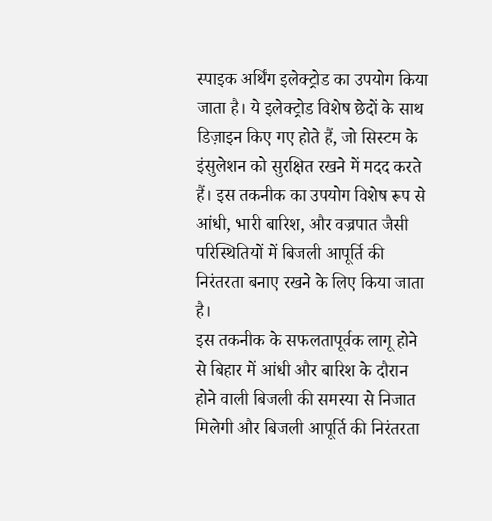स्पाइक अर्थिंग इलेक्ट्रोड का उपयोग किया जाता है। ये इलेक्ट्रोड विशेष छेदों के साथ डिज़ाइन किए गए होते हैं, जो सिस्टम के इंसुलेशन को सुरक्षित रखने में मदद करते हैं। इस तकनीक का उपयोग विशेष रूप से आंधी, भारी बारिश, और वज्रपात जैसी परिस्थितियों में बिजली आपूर्ति की निरंतरता बनाए रखने के लिए किया जाता है।
इस तकनीक के सफलतापूर्वक लागू होने से बिहार में आंधी और बारिश के दौरान होने वाली बिजली की समस्या से निजात मिलेगी और बिजली आपूर्ति की निरंतरता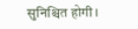सुनिश्चित होगी।